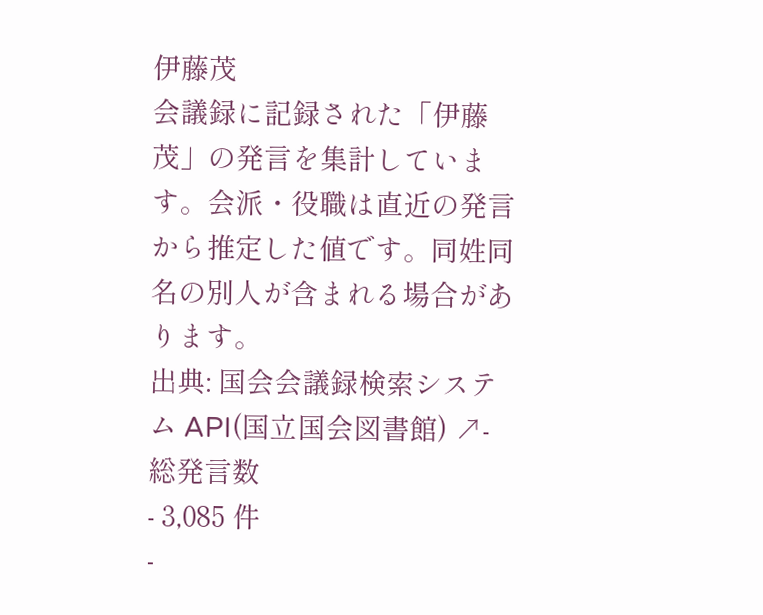伊藤茂
会議録に記録された「伊藤茂」の発言を集計しています。会派・役職は直近の発言から推定した値です。同姓同名の別人が含まれる場合があります。
出典: 国会会議録検索システム API(国立国会図書館) ↗- 総発言数
- 3,085 件
-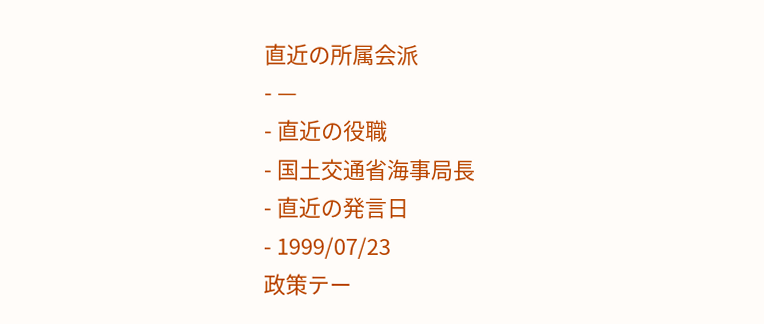直近の所属会派
- —
- 直近の役職
- 国土交通省海事局長
- 直近の発言日
- 1999/07/23
政策テー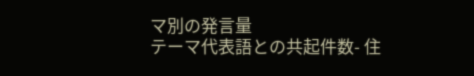マ別の発言量
テーマ代表語との共起件数- 住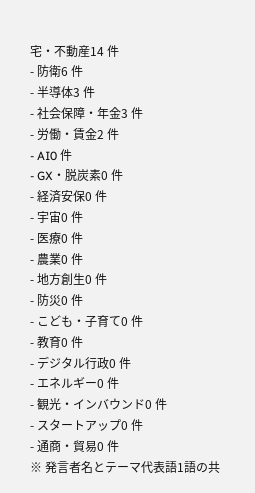宅・不動産14 件
- 防衛6 件
- 半導体3 件
- 社会保障・年金3 件
- 労働・賃金2 件
- AI0 件
- GX・脱炭素0 件
- 経済安保0 件
- 宇宙0 件
- 医療0 件
- 農業0 件
- 地方創生0 件
- 防災0 件
- こども・子育て0 件
- 教育0 件
- デジタル行政0 件
- エネルギー0 件
- 観光・インバウンド0 件
- スタートアップ0 件
- 通商・貿易0 件
※ 発言者名とテーマ代表語1語の共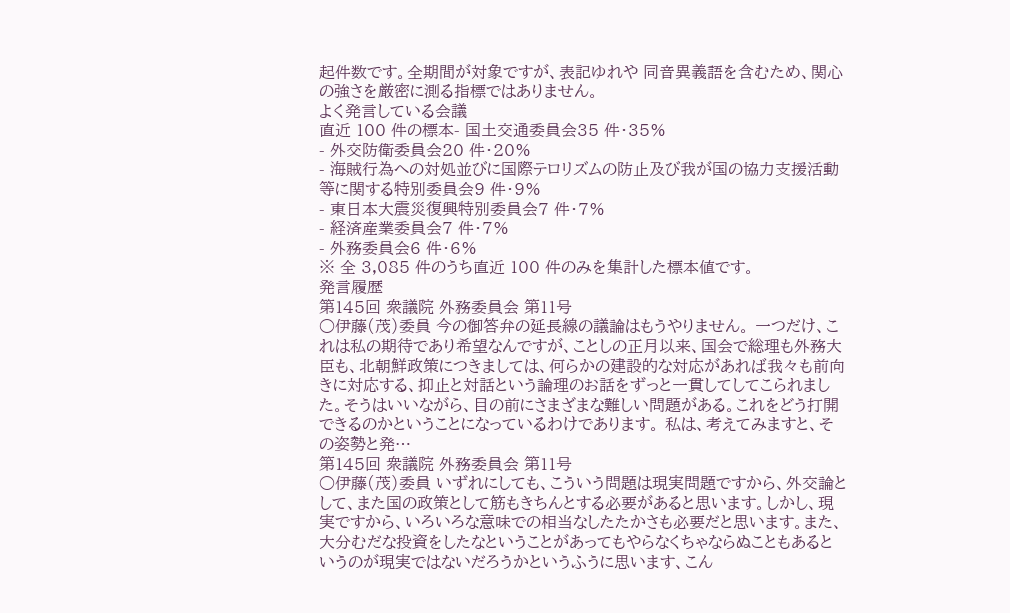起件数です。全期間が対象ですが、表記ゆれや 同音異義語を含むため、関心の強さを厳密に測る指標ではありません。
よく発言している会議
直近 100 件の標本- 国土交通委員会35 件・35%
- 外交防衛委員会20 件・20%
- 海賊行為への対処並びに国際テロリズムの防止及び我が国の協力支援活動等に関する特別委員会9 件・9%
- 東日本大震災復興特別委員会7 件・7%
- 経済産業委員会7 件・7%
- 外務委員会6 件・6%
※ 全 3,085 件のうち直近 100 件のみを集計した標本値です。
発言履歴
第145回 衆議院 外務委員会 第11号
○伊藤(茂)委員 今の御答弁の延長線の議論はもうやりません。 一つだけ、これは私の期待であり希望なんですが、ことしの正月以来、国会で総理も外務大臣も、北朝鮮政策につきましては、何らかの建設的な対応があれば我々も前向きに対応する、抑止と対話という論理のお話をずっと一貫してしてこられました。そうはいいながら、目の前にさまざまな難しい問題がある。これをどう打開できるのかということになっているわけであります。 私は、考えてみますと、その姿勢と発…
第145回 衆議院 外務委員会 第11号
○伊藤(茂)委員 いずれにしても、こういう問題は現実問題ですから、外交論として、また国の政策として筋もきちんとする必要があると思います。しかし、現実ですから、いろいろな意味での相当なしたたかさも必要だと思います。また、大分むだな投資をしたなということがあってもやらなくちゃならぬこともあるというのが現実ではないだろうかというふうに思います、こん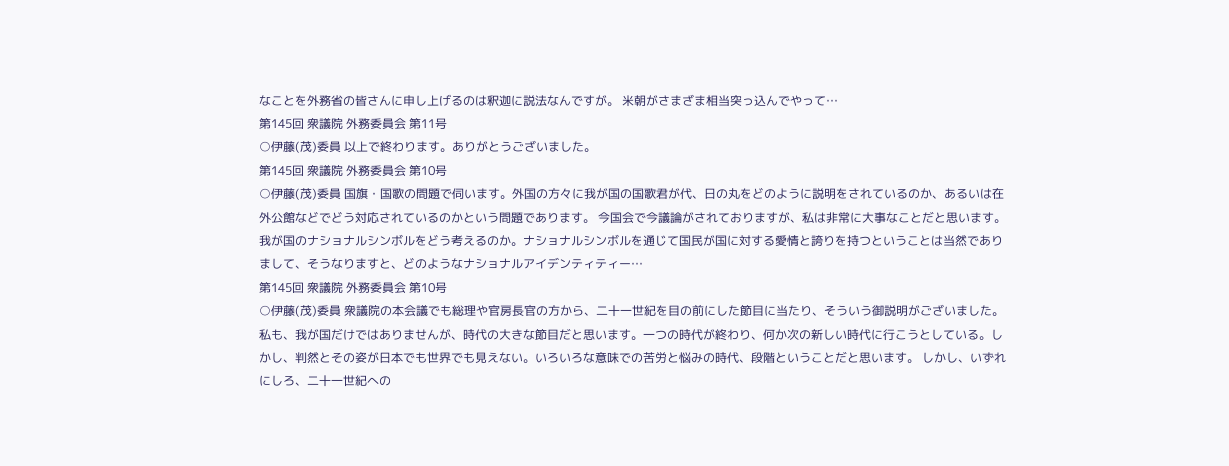なことを外務省の皆さんに申し上げるのは釈迦に説法なんですが。 米朝がさまざま相当突っ込んでやって…
第145回 衆議院 外務委員会 第11号
○伊藤(茂)委員 以上で終わります。ありがとうございました。
第145回 衆議院 外務委員会 第10号
○伊藤(茂)委員 国旗・国歌の問題で伺います。外国の方々に我が国の国歌君が代、日の丸をどのように説明をされているのか、あるいは在外公館などでどう対応されているのかという問題であります。 今国会で今議論がされておりますが、私は非常に大事なことだと思います。我が国のナショナルシンボルをどう考えるのか。ナショナルシンボルを通じて国民が国に対する愛情と誇りを持つということは当然でありまして、そうなりますと、どのようなナショナルアイデンティティー…
第145回 衆議院 外務委員会 第10号
○伊藤(茂)委員 衆議院の本会議でも総理や官房長官の方から、二十一世紀を目の前にした節目に当たり、そういう御説明がございました。私も、我が国だけではありませんが、時代の大きな節目だと思います。一つの時代が終わり、何か次の新しい時代に行こうとしている。しかし、判然とその姿が日本でも世界でも見えない。いろいろな意味での苦労と悩みの時代、段階ということだと思います。 しかし、いずれにしろ、二十一世紀への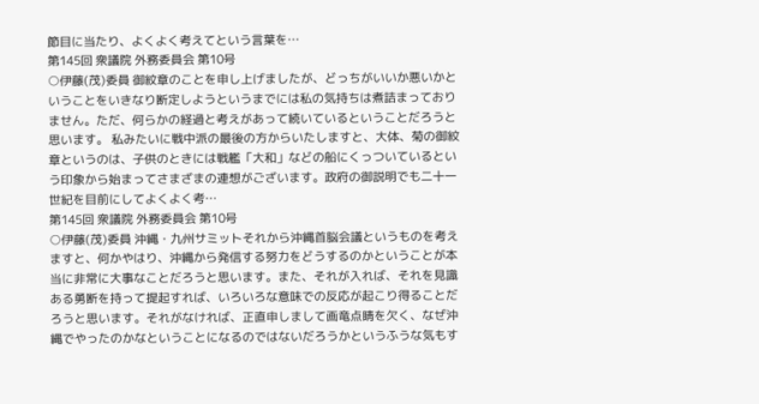節目に当たり、よくよく考えてという言葉を…
第145回 衆議院 外務委員会 第10号
○伊藤(茂)委員 御紋章のことを申し上げましたが、どっちがいいか悪いかということをいきなり断定しようというまでには私の気持ちは煮詰まっておりません。ただ、何らかの経過と考えがあって続いているということだろうと思います。 私みたいに戦中派の最後の方からいたしますと、大体、菊の御紋章というのは、子供のときには戦艦「大和」などの船にくっついているという印象から始まってさまざまの連想がございます。政府の御説明でも二十一世紀を目前にしてよくよく考…
第145回 衆議院 外務委員会 第10号
○伊藤(茂)委員 沖縄・九州サミットそれから沖縄首脳会議というものを考えますと、何かやはり、沖縄から発信する努力をどうするのかということが本当に非常に大事なことだろうと思います。また、それが入れば、それを見識ある勇断を持って提起すれば、いろいろな意味での反応が起こり得ることだろうと思います。それがなければ、正直申しまして画竜点睛を欠く、なぜ沖縄でやったのかなということになるのではないだろうかというふうな気もす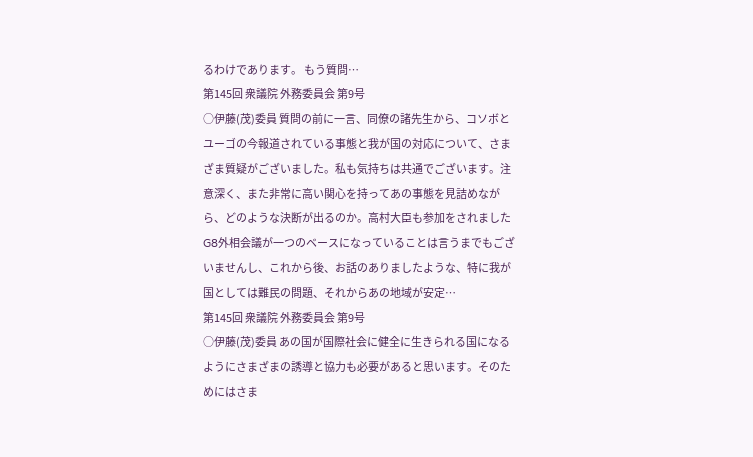るわけであります。 もう質問…
第145回 衆議院 外務委員会 第9号
○伊藤(茂)委員 質問の前に一言、同僚の諸先生から、コソボとユーゴの今報道されている事態と我が国の対応について、さまざま質疑がございました。私も気持ちは共通でございます。注意深く、また非常に高い関心を持ってあの事態を見詰めながら、どのような決断が出るのか。高村大臣も参加をされましたG8外相会議が一つのベースになっていることは言うまでもございませんし、これから後、お話のありましたような、特に我が国としては難民の問題、それからあの地域が安定…
第145回 衆議院 外務委員会 第9号
○伊藤(茂)委員 あの国が国際社会に健全に生きられる国になるようにさまざまの誘導と協力も必要があると思います。そのためにはさま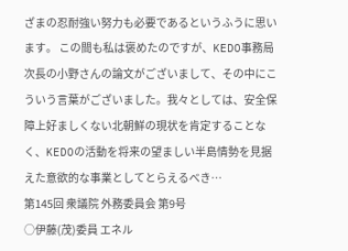ざまの忍耐強い努力も必要であるというふうに思います。 この間も私は褒めたのですが、KEDO事務局次長の小野さんの論文がございまして、その中にこういう言葉がございました。我々としては、安全保障上好ましくない北朝鮮の現状を肯定することなく、KEDOの活動を将来の望ましい半島情勢を見据えた意欲的な事業としてとらえるべき…
第145回 衆議院 外務委員会 第9号
○伊藤(茂)委員 エネル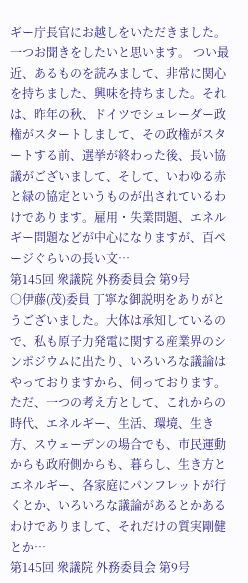ギー庁長官にお越しをいただきました。一つお聞きをしたいと思います。 つい最近、あるものを読みまして、非常に関心を持ちました、興味を持ちました。それは、昨年の秋、ドイツでシュレーダー政権がスタートしまして、その政権がスタートする前、選挙が終わった後、長い協議がございまして、そして、いわゆる赤と緑の協定というものが出されているわけであります。雇用・失業問題、エネルギー問題などが中心になりますが、百ページぐらいの長い文…
第145回 衆議院 外務委員会 第9号
○伊藤(茂)委員 丁寧な御説明をありがとうございました。大体は承知しているので、私も原子力発電に関する産業界のシンポジウムに出たり、いろいろな議論はやっておりますから、伺っております。 ただ、一つの考え方として、これからの時代、エネルギー、生活、環境、生き方、スウェーデンの場合でも、市民運動からも政府側からも、暮らし、生き方とエネルギー、各家庭にパンフレットが行くとか、いろいろな議論があるとかあるわけでありまして、それだけの質実剛健とか…
第145回 衆議院 外務委員会 第9号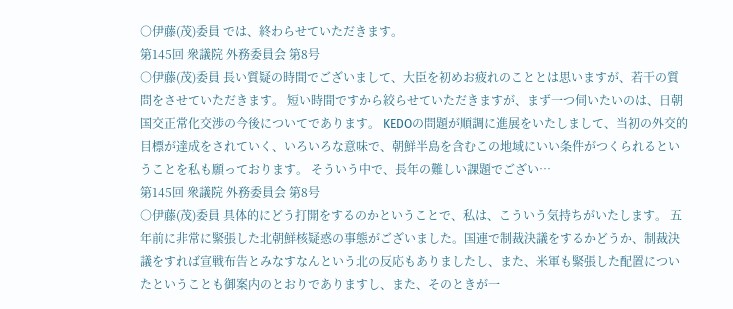○伊藤(茂)委員 では、終わらせていただきます。
第145回 衆議院 外務委員会 第8号
○伊藤(茂)委員 長い質疑の時間でございまして、大臣を初めお疲れのこととは思いますが、若干の質問をさせていただきます。 短い時間ですから絞らせていただきますが、まず一つ伺いたいのは、日朝国交正常化交渉の今後についてであります。 KEDOの問題が順調に進展をいたしまして、当初の外交的目標が達成をされていく、いろいろな意味で、朝鮮半島を含むこの地域にいい条件がつくられるということを私も願っております。 そういう中で、長年の難しい課題でござい…
第145回 衆議院 外務委員会 第8号
○伊藤(茂)委員 具体的にどう打開をするのかということで、私は、こういう気持ちがいたします。 五年前に非常に緊張した北朝鮮核疑惑の事態がございました。国連で制裁決議をするかどうか、制裁決議をすれば宣戦布告とみなすなんという北の反応もありましたし、また、米軍も緊張した配置についたということも御案内のとおりでありますし、また、そのときが一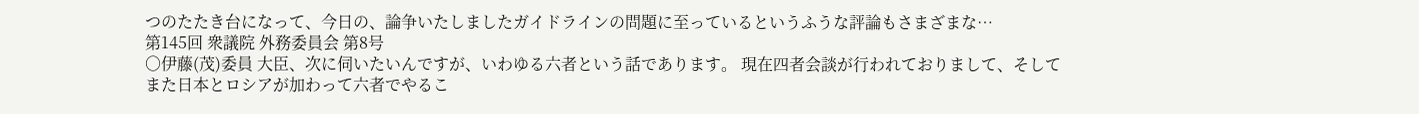つのたたき台になって、今日の、論争いたしましたガイドラインの問題に至っているというふうな評論もさまざまな…
第145回 衆議院 外務委員会 第8号
○伊藤(茂)委員 大臣、次に伺いたいんですが、いわゆる六者という話であります。 現在四者会談が行われておりまして、そしてまた日本とロシアが加わって六者でやるこ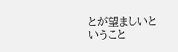とが望ましいということ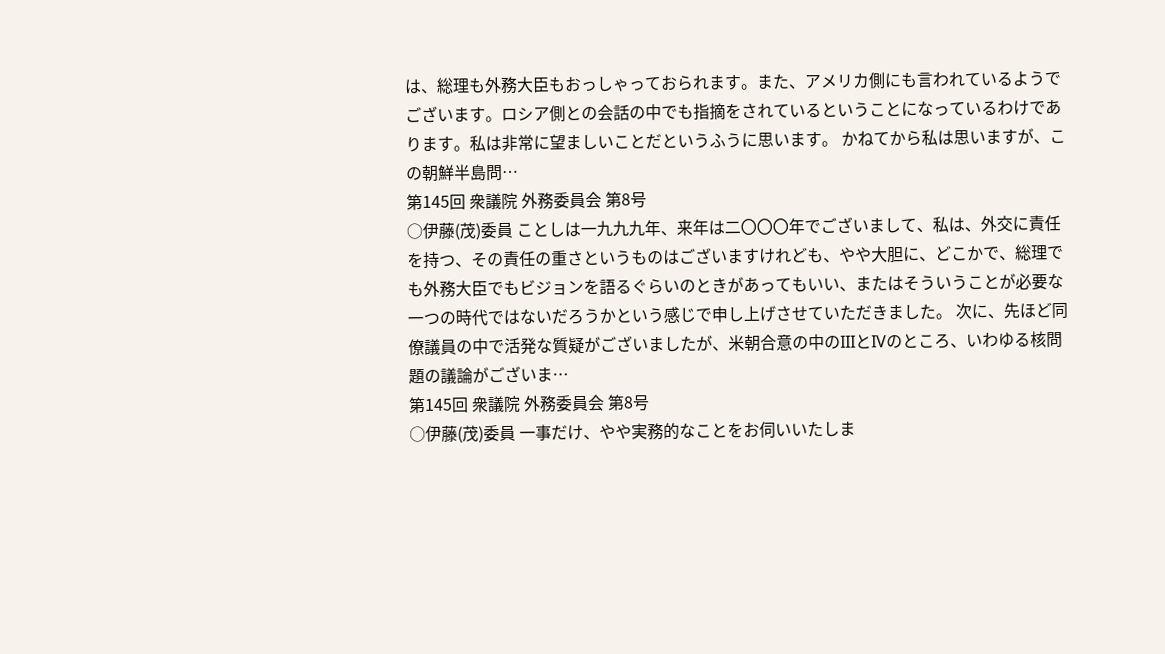は、総理も外務大臣もおっしゃっておられます。また、アメリカ側にも言われているようでございます。ロシア側との会話の中でも指摘をされているということになっているわけであります。私は非常に望ましいことだというふうに思います。 かねてから私は思いますが、この朝鮮半島問…
第145回 衆議院 外務委員会 第8号
○伊藤(茂)委員 ことしは一九九九年、来年は二〇〇〇年でございまして、私は、外交に責任を持つ、その責任の重さというものはございますけれども、やや大胆に、どこかで、総理でも外務大臣でもビジョンを語るぐらいのときがあってもいい、またはそういうことが必要な一つの時代ではないだろうかという感じで申し上げさせていただきました。 次に、先ほど同僚議員の中で活発な質疑がございましたが、米朝合意の中のIIIとIVのところ、いわゆる核問題の議論がございま…
第145回 衆議院 外務委員会 第8号
○伊藤(茂)委員 一事だけ、やや実務的なことをお伺いいたしま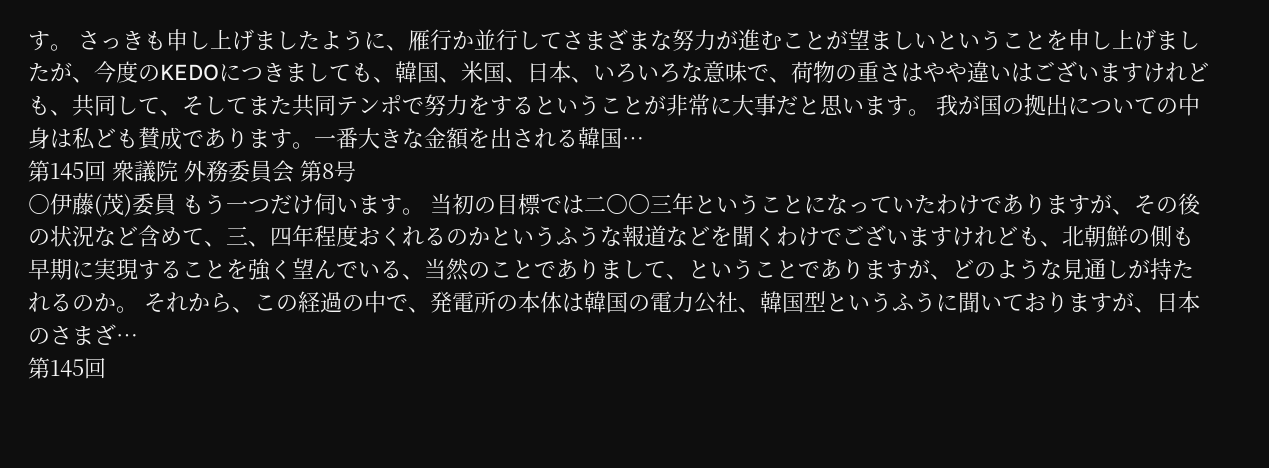す。 さっきも申し上げましたように、雁行か並行してさまざまな努力が進むことが望ましいということを申し上げましたが、今度のKEDOにつきましても、韓国、米国、日本、いろいろな意味で、荷物の重さはやや違いはございますけれども、共同して、そしてまた共同テンポで努力をするということが非常に大事だと思います。 我が国の拠出についての中身は私ども賛成であります。一番大きな金額を出される韓国…
第145回 衆議院 外務委員会 第8号
○伊藤(茂)委員 もう一つだけ伺います。 当初の目標では二〇〇三年ということになっていたわけでありますが、その後の状況など含めて、三、四年程度おくれるのかというふうな報道などを聞くわけでございますけれども、北朝鮮の側も早期に実現することを強く望んでいる、当然のことでありまして、ということでありますが、どのような見通しが持たれるのか。 それから、この経過の中で、発電所の本体は韓国の電力公社、韓国型というふうに聞いておりますが、日本のさまざ…
第145回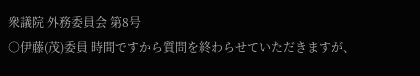衆議院 外務委員会 第8号
○伊藤(茂)委員 時間ですから質問を終わらせていただきますが、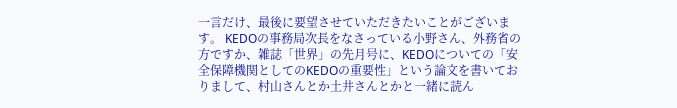一言だけ、最後に要望させていただきたいことがございます。 KEDOの事務局次長をなさっている小野さん、外務省の方ですか、雑誌「世界」の先月号に、KEDOについての「安全保障機関としてのKEDOの重要性」という論文を書いておりまして、村山さんとか土井さんとかと一緒に読ん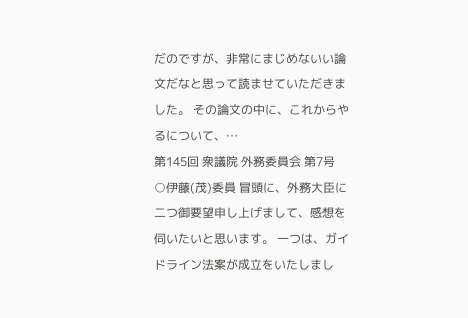だのですが、非常にまじめないい論文だなと思って読ませていただきました。 その論文の中に、これからやるについて、…
第145回 衆議院 外務委員会 第7号
○伊藤(茂)委員 冒頭に、外務大臣に二つ御要望申し上げまして、感想を伺いたいと思います。 一つは、ガイドライン法案が成立をいたしまし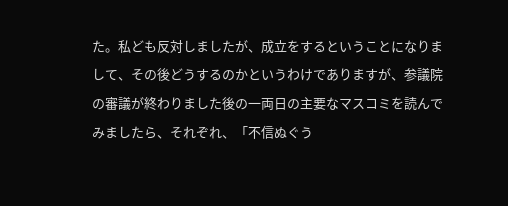た。私ども反対しましたが、成立をするということになりまして、その後どうするのかというわけでありますが、参議院の審議が終わりました後の一両日の主要なマスコミを読んでみましたら、それぞれ、「不信ぬぐう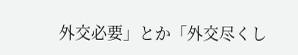外交必要」とか「外交尽くし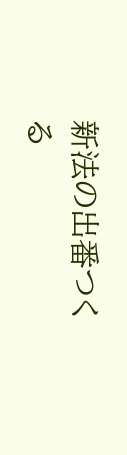新法の出番つくる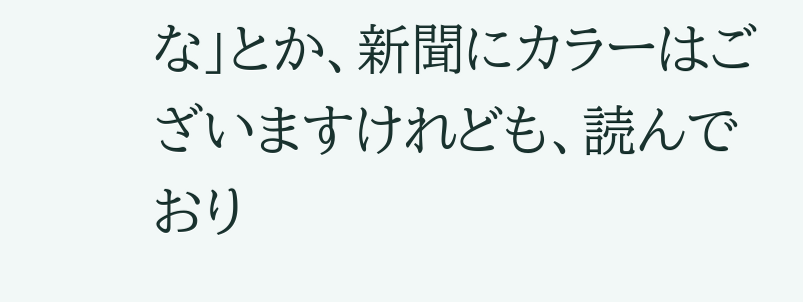な」とか、新聞にカラーはございますけれども、読んでおり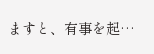ますと、有事を起…